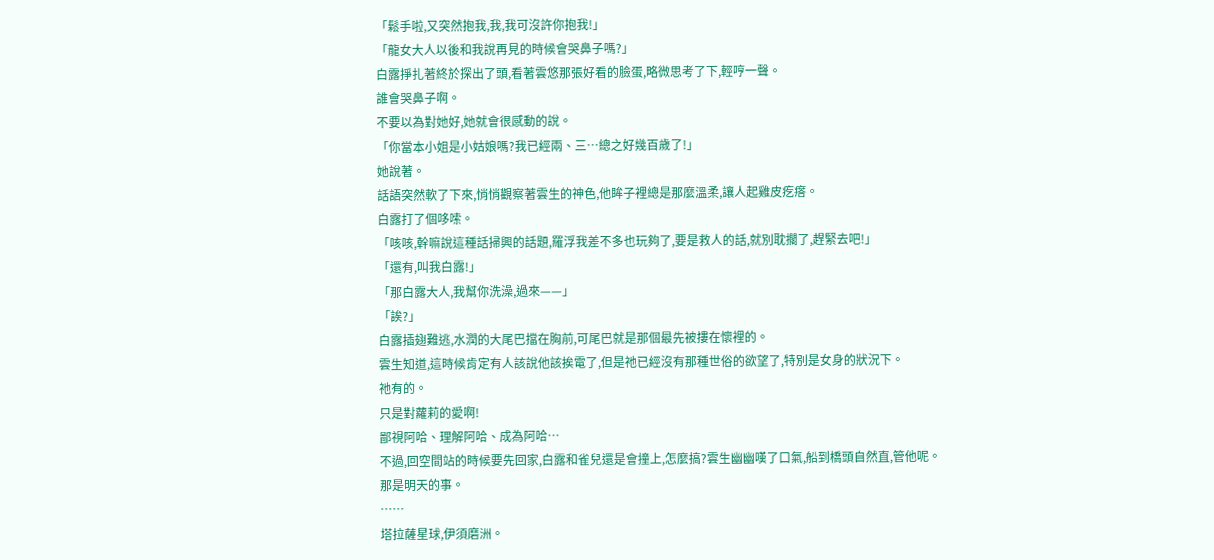「鬆手啦,又突然抱我,我,我可沒許你抱我!」
「龍女大人以後和我說再見的時候會哭鼻子嗎?」
白露掙扎著終於探出了頭,看著雲悠那張好看的臉蛋,略微思考了下,輕哼一聲。
誰會哭鼻子啊。
不要以為對她好,她就會很感動的說。
「你當本小姐是小姑娘嗎?我已經兩、三…總之好幾百歲了!」
她說著。
話語突然軟了下來,悄悄觀察著雲生的神色,他眸子裡總是那麼溫柔,讓人起雞皮疙瘩。
白露打了個哆嗦。
「咳咳,幹嘛說這種話掃興的話題,羅浮我差不多也玩夠了,要是救人的話,就別耽擱了,趕緊去吧!」
「還有,叫我白露!」
「那白露大人,我幫你洗澡,過來——」
「誒?」
白露插翅難逃,水潤的大尾巴擋在胸前,可尾巴就是那個最先被摟在懷裡的。
雲生知道,這時候肯定有人該說他該挨電了,但是祂已經沒有那種世俗的欲望了,特別是女身的狀況下。
祂有的。
只是對蘿莉的愛啊!
鄙視阿哈、理解阿哈、成為阿哈…
不過,回空間站的時候要先回家,白露和雀兒還是會撞上,怎麼搞?雲生幽幽嘆了口氣,船到橋頭自然直,管他呢。
那是明天的事。
……
塔拉薩星球,伊須磨洲。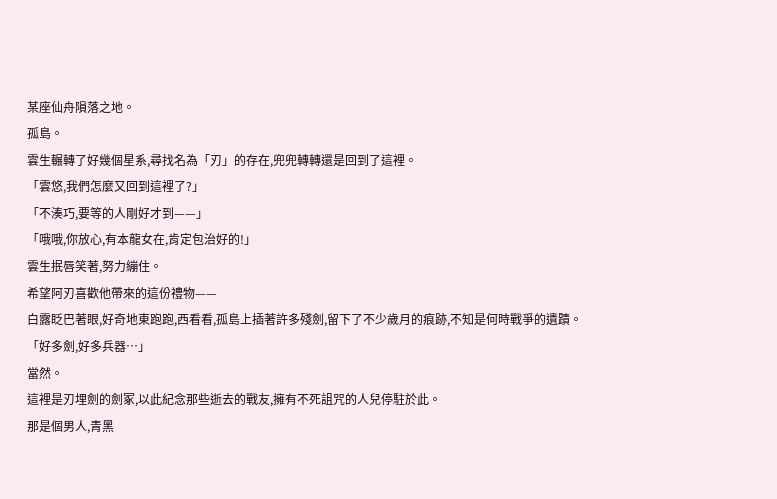某座仙舟隕落之地。
孤島。
雲生輾轉了好幾個星系,尋找名為「刃」的存在,兜兜轉轉還是回到了這裡。
「雲悠,我們怎麼又回到這裡了?」
「不湊巧,要等的人剛好才到——」
「哦哦,你放心,有本龍女在,肯定包治好的!」
雲生抿唇笑著,努力繃住。
希望阿刃喜歡他帶來的這份禮物——
白露眨巴著眼,好奇地東跑跑,西看看,孤島上插著許多殘劍,留下了不少歲月的痕跡,不知是何時戰爭的遺蹟。
「好多劍,好多兵器…」
當然。
這裡是刃埋劍的劍冢,以此紀念那些逝去的戰友,擁有不死詛咒的人兒停駐於此。
那是個男人,青黑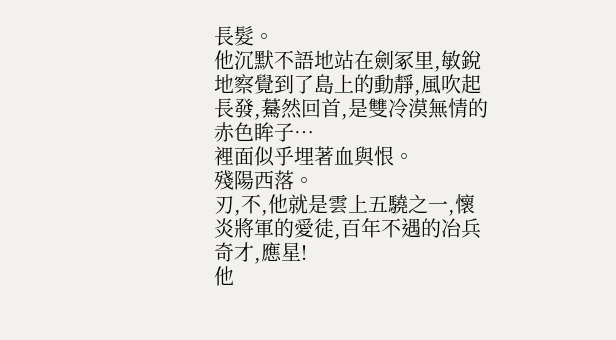長髮。
他沉默不語地站在劍冢里,敏銳地察覺到了島上的動靜,風吹起長發,驀然回首,是雙冷漠無情的赤色眸子…
裡面似乎埋著血與恨。
殘陽西落。
刃,不,他就是雲上五驍之一,懷炎將軍的愛徒,百年不遇的冶兵奇才,應星!
他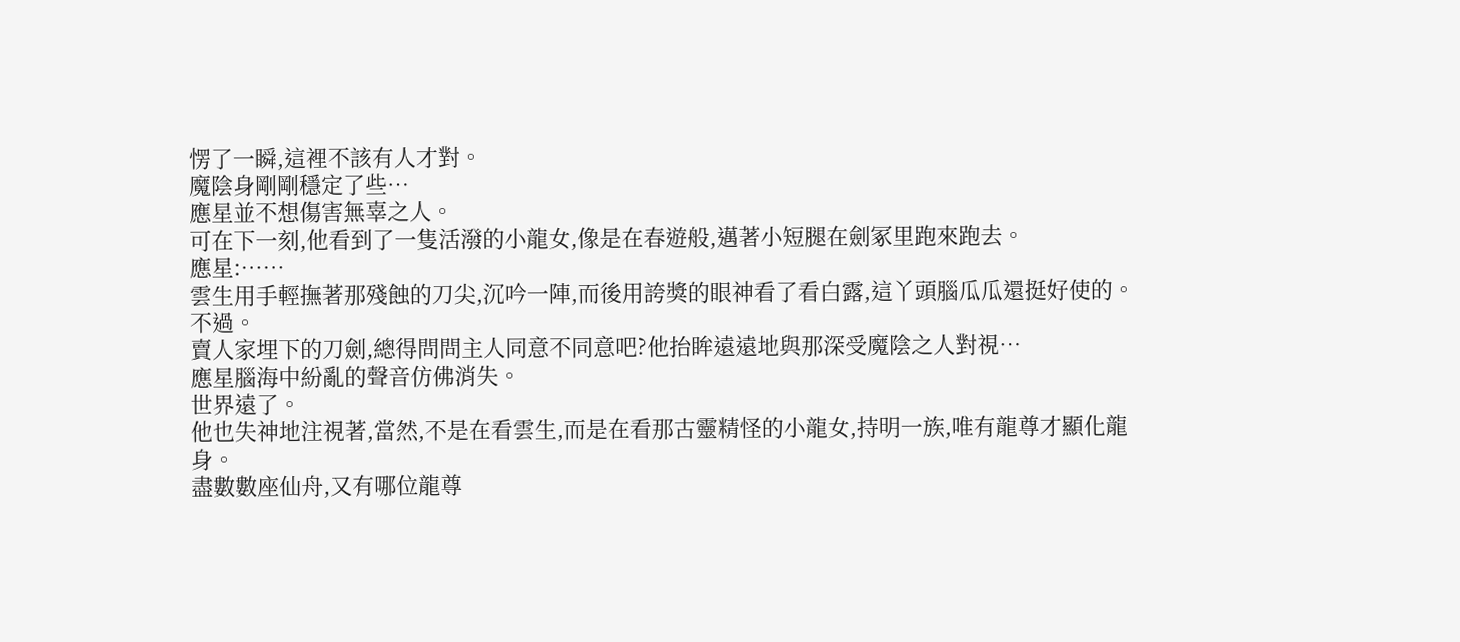愣了一瞬,這裡不該有人才對。
魔陰身剛剛穩定了些…
應星並不想傷害無辜之人。
可在下一刻,他看到了一隻活潑的小龍女,像是在春遊般,邁著小短腿在劍冢里跑來跑去。
應星:……
雲生用手輕撫著那殘蝕的刀尖,沉吟一陣,而後用誇獎的眼神看了看白露,這丫頭腦瓜瓜還挺好使的。
不過。
賣人家埋下的刀劍,總得問問主人同意不同意吧?他抬眸遠遠地與那深受魔陰之人對視…
應星腦海中紛亂的聲音仿佛消失。
世界遠了。
他也失神地注視著,當然,不是在看雲生,而是在看那古靈精怪的小龍女,持明一族,唯有龍尊才顯化龍身。
盡數數座仙舟,又有哪位龍尊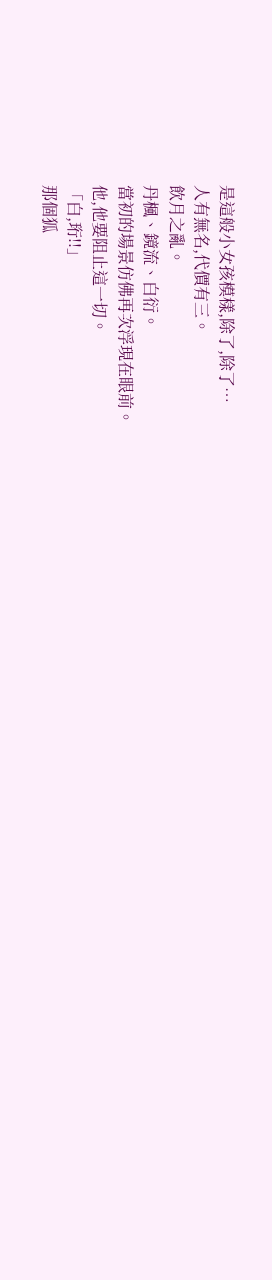是這般小女孩模樣,除了,除了…
人有無名,代價有三。
飲月之亂。
丹楓、鏡流、白衍。
當初的場景仿佛再次浮現在眼前。
他,他要阻止這一切。
「白,珩!!」
那個狐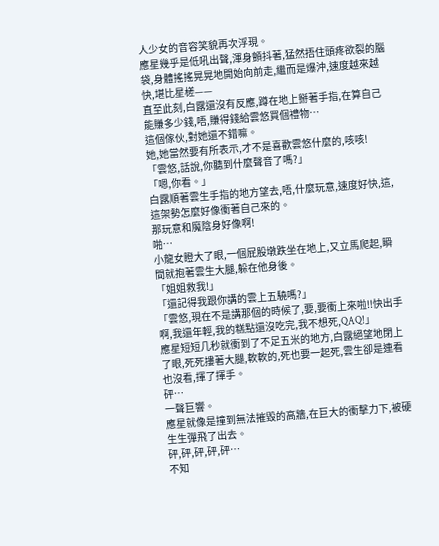人少女的音容笑貌再次浮現。
應星幾乎是低吼出聲,渾身顫抖著,猛然捂住頭疼欲裂的腦袋,身體搖搖晃晃地開始向前走,繼而是爆沖,速度越來越快,堪比星槎——
直至此刻,白露還沒有反應,蹲在地上掰著手指,在算自己能賺多少錢,唔,賺得錢給雲悠買個禮物…
這個傢伙,對她還不錯嘛。
她,她當然要有所表示,才不是喜歡雲悠什麼的,咳咳!
「雲悠,話說,你聽到什麼聲音了嗎?」
「嗯,你看。」
白露順著雲生手指的地方望去,唔,什麼玩意,速度好快,這,這架勢怎麼好像衝著自己來的。
那玩意和魔陰身好像啊!
啪…
小龍女瞪大了眼,一個屁股墩跌坐在地上,又立馬爬起,瞬間就抱著雲生大腿,躲在他身後。
「姐姐救我!」
「還記得我跟你講的雲上五驍嗎?」
「雲悠,現在不是講那個的時候了,要,要衝上來啦!!快出手啊,我還年輕,我的糕點還沒吃完,我不想死,QAQ!」
應星短短几秒就衝到了不足五米的地方,白露絕望地閉上了眼,死死摟著大腿,軟軟的,死也要一起死,雲生卻是連看也沒看,揮了揮手。
砰…
一聲巨響。
應星就像是撞到無法摧毀的高牆,在巨大的衝擊力下,被硬生生彈飛了出去。
砰,砰,砰,砰,砰…
不知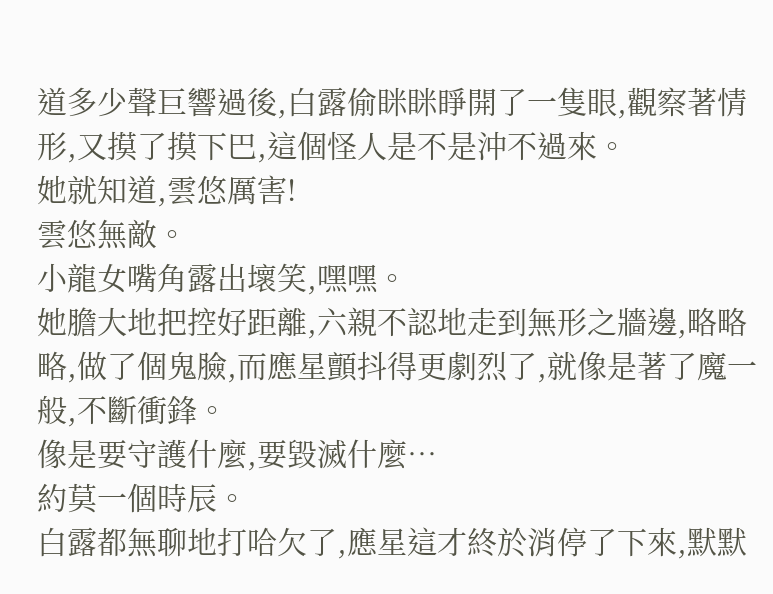道多少聲巨響過後,白露偷眯眯睜開了一隻眼,觀察著情形,又摸了摸下巴,這個怪人是不是沖不過來。
她就知道,雲悠厲害!
雲悠無敵。
小龍女嘴角露出壞笑,嘿嘿。
她膽大地把控好距離,六親不認地走到無形之牆邊,略略略,做了個鬼臉,而應星顫抖得更劇烈了,就像是著了魔一般,不斷衝鋒。
像是要守護什麼,要毀滅什麼…
約莫一個時辰。
白露都無聊地打哈欠了,應星這才終於消停了下來,默默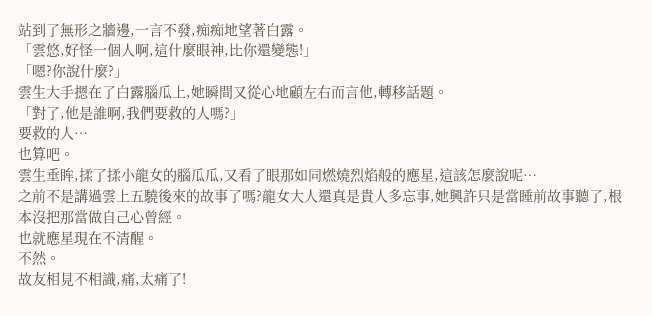站到了無形之牆邊,一言不發,痴痴地望著白露。
「雲悠,好怪一個人啊,這什麼眼神,比你還變態!」
「嗯?你說什麼?」
雲生大手摁在了白露腦瓜上,她瞬間又從心地顧左右而言他,轉移話題。
「對了,他是誰啊,我們要救的人嗎?」
要救的人…
也算吧。
雲生垂眸,揉了揉小龍女的腦瓜瓜,又看了眼那如同燃燒烈焰般的應星,這該怎麼說呢…
之前不是講過雲上五驍後來的故事了嗎?龍女大人還真是貴人多忘事,她興許只是當睡前故事聽了,根本沒把那當做自己心曾經。
也就應星現在不清醒。
不然。
故友相見不相識,痛,太痛了!